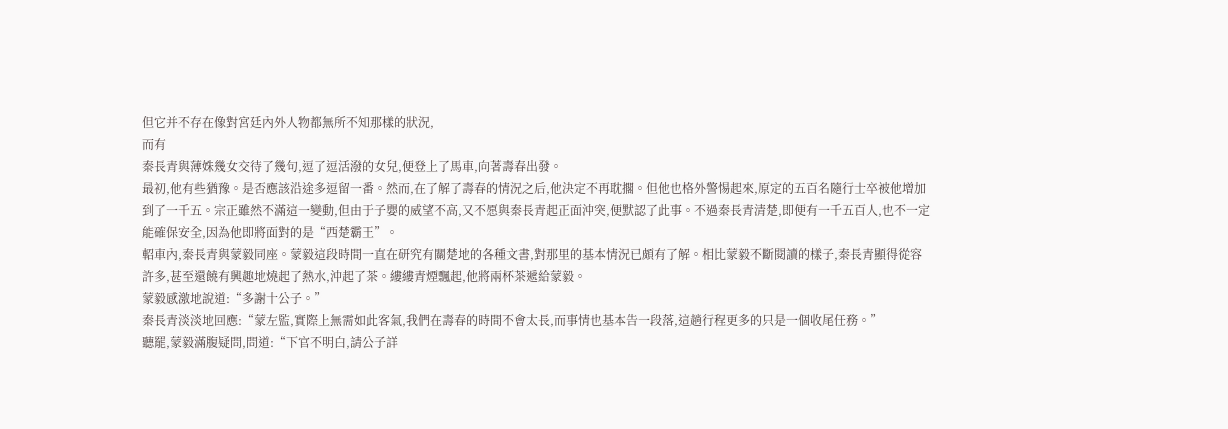但它并不存在像對宮廷內外人物都無所不知那樣的狀況,
而有
秦長青與薄姝幾女交待了幾句,逗了逗活潑的女兒,便登上了馬車,向著壽春出發。
最初,他有些猶豫。是否應該沿途多逗留一番。然而,在了解了壽春的情況之后,他決定不再耽擱。但他也格外警惕起來,原定的五百名隨行士卒被他增加到了一千五。宗正雖然不滿這一變動,但由于子嬰的威望不高,又不愿與秦長青起正面沖突,便默認了此事。不過秦長青清楚,即便有一千五百人,也不一定能確保安全,因為他即將面對的是“西楚霸王”。
軺車內,秦長青與蒙毅同座。蒙毅這段時間一直在研究有關楚地的各種文書,對那里的基本情況已頗有了解。相比蒙毅不斷閱讀的樣子,秦長青顯得從容許多,甚至還饒有興趣地燒起了熱水,沖起了茶。縷縷青煙飄起,他將兩杯茶遞給蒙毅。
蒙毅感激地說道:“多謝十公子。”
秦長青淡淡地回應:“蒙左監,實際上無需如此客氣,我們在壽春的時間不會太長,而事情也基本告一段落,這趟行程更多的只是一個收尾任務。”
聽罷,蒙毅滿腹疑問,問道:“下官不明白,請公子詳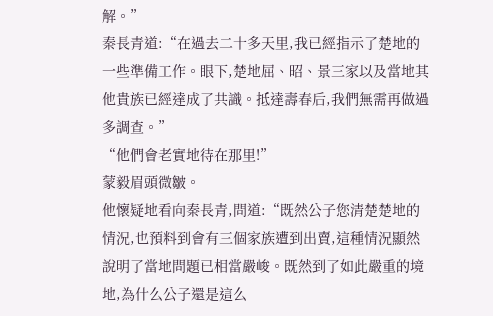解。”
秦長青道:“在過去二十多天里,我已經指示了楚地的一些準備工作。眼下,楚地屈、昭、景三家以及當地其他貴族已經達成了共識。抵達壽春后,我們無需再做過多調查。”
“他們會老實地待在那里!”
蒙毅眉頭微皺。
他懷疑地看向秦長青,問道:“既然公子您清楚楚地的情況,也預料到會有三個家族遭到出賣,這種情況顯然說明了當地問題已相當嚴峻。既然到了如此嚴重的境地,為什么公子還是這么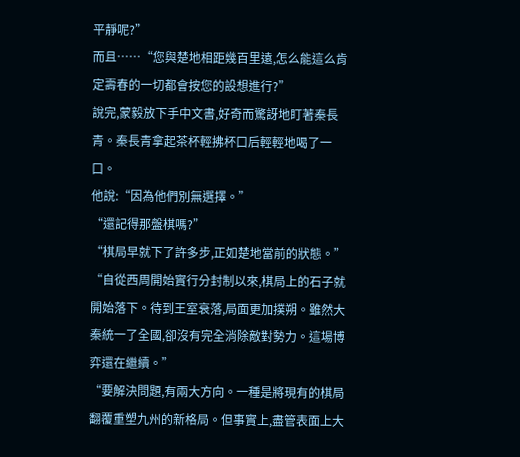平靜呢?”
而且……“您與楚地相距幾百里遠,怎么能這么肯定壽春的一切都會按您的設想進行?”
說完,蒙毅放下手中文書,好奇而驚訝地盯著秦長青。秦長青拿起茶杯輕拂杯口后輕輕地喝了一口。
他說:“因為他們別無選擇。”
“還記得那盤棋嗎?”
“棋局早就下了許多步,正如楚地當前的狀態。”
“自從西周開始實行分封制以來,棋局上的石子就開始落下。待到王室衰落,局面更加撲朔。雖然大秦統一了全國,卻沒有完全消除敵對勢力。這場博弈還在繼續。”
“要解決問題,有兩大方向。一種是將現有的棋局翻覆重塑九州的新格局。但事實上,盡管表面上大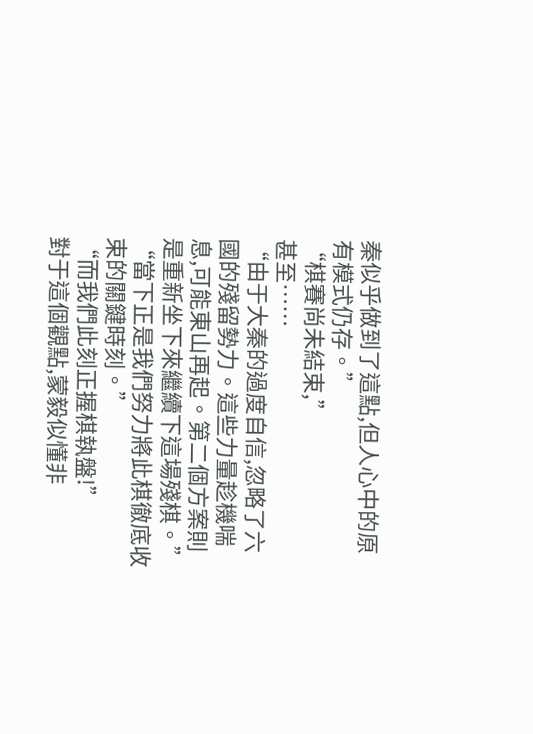秦似乎做到了這點,但人心中的原有模式仍存。”
“棋賽尚未結束,”
甚至……
“由于大秦的過度自信,忽略了六國的殘留勢力。這些力量趁機喘息,可能東山再起。第二個方案則是重新坐下來繼續下這場殘棋。”
“當下正是我們努力將此棋徹底收束的關鍵時刻。”
“而我們此刻正握棋執盤!”
對于這個觀點,蒙毅似懂非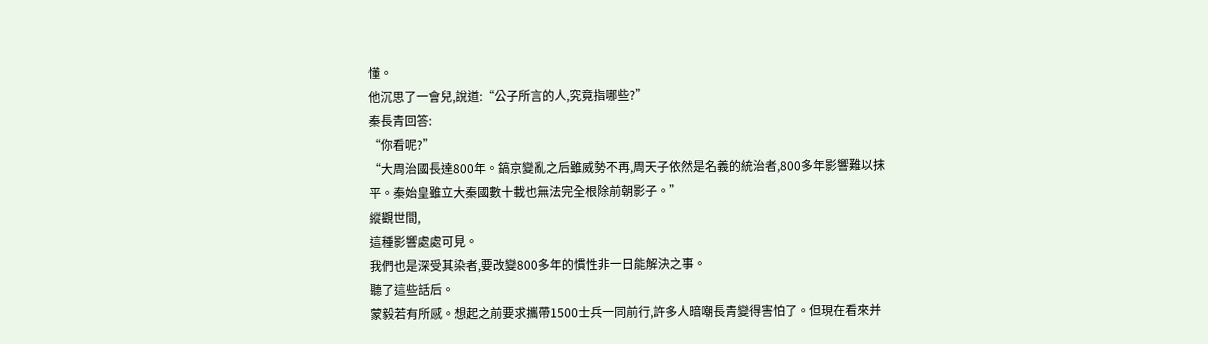懂。
他沉思了一會兒,說道:“公子所言的人,究竟指哪些?”
秦長青回答:
“你看呢?”
“大周治國長達800年。鎬京變亂之后雖威勢不再,周天子依然是名義的統治者,800多年影響難以抹平。秦始皇雖立大秦國數十載也無法完全根除前朝影子。”
縱觀世間,
這種影響處處可見。
我們也是深受其染者,要改變800多年的慣性非一日能解決之事。
聽了這些話后。
蒙毅若有所感。想起之前要求攜帶1500士兵一同前行,許多人暗嘲長青變得害怕了。但現在看來并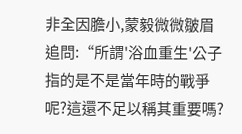非全因膽小,蒙毅微微皺眉追問:“所謂'浴血重生'公子指的是不是當年時的戰爭呢?這還不足以稱其重要嗎?